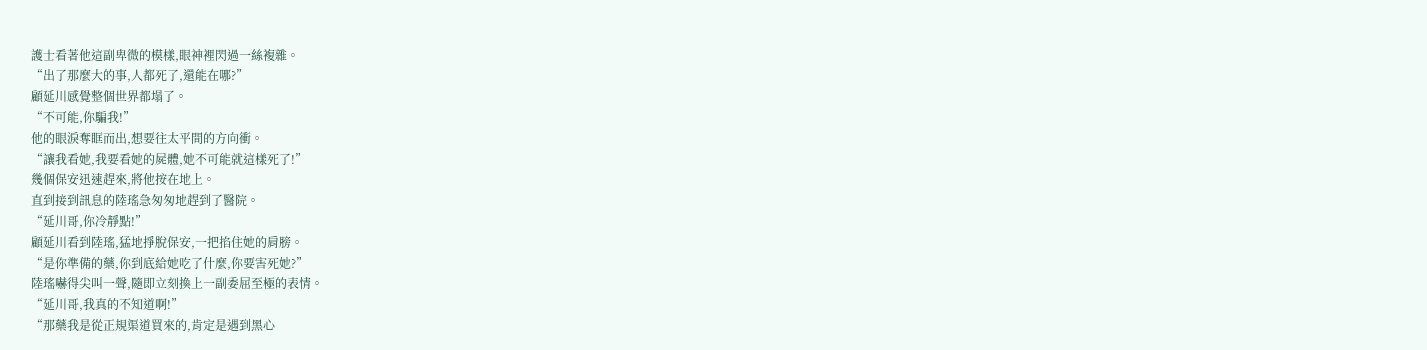護士看著他這副卑微的模樣,眼神裡閃過一絲複雜。
“出了那麼大的事,人都死了,還能在哪?”
顧延川感覺整個世界都塌了。
“不可能,你騙我!”
他的眼淚奪眶而出,想要往太平間的方向衝。
“讓我看她,我要看她的屍體,她不可能就這樣死了!”
幾個保安迅速趕來,將他按在地上。
直到接到訊息的陸瑤急匆匆地趕到了醫院。
“延川哥,你冷靜點!”
顧延川看到陸瑤,猛地掙脫保安,一把掐住她的肩膀。
“是你準備的藥,你到底給她吃了什麼,你要害死她?”
陸瑤嚇得尖叫一聲,隨即立刻換上一副委屈至極的表情。
“延川哥,我真的不知道啊!”
“那藥我是從正規渠道買來的,肯定是遇到黑心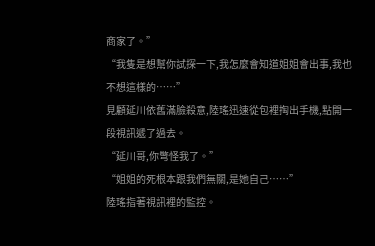商家了。”
“我隻是想幫你試探一下,我怎麼會知道姐姐會出事,我也不想這樣的……”
見顧延川依舊滿臉殺意,陸瑤迅速從包裡掏出手機,點開一段視訊遞了過去。
“延川哥,你彆怪我了。”
“姐姐的死根本跟我們無關,是她自己……”
陸瑤指著視訊裡的監控。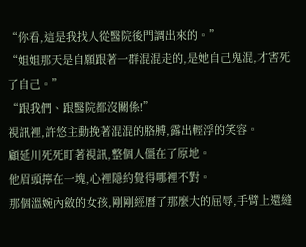“你看,這是我找人從醫院後門調出來的。”
“姐姐那天是自願跟著一群混混走的,是她自己鬼混,才害死了自己。”
“跟我們、跟醫院都沒關係!”
視訊裡,許悠主動挽著混混的胳膊,露出輕浮的笑容。
顧延川死死盯著視訊,整個人僵在了原地。
他眉頭擰在一塊,心裡隱約覺得哪裡不對。
那個溫婉內斂的女孩,剛剛經曆了那麼大的屈辱,手臂上還縫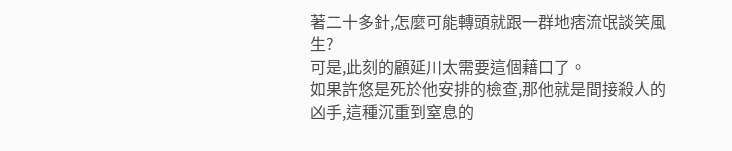著二十多針,怎麼可能轉頭就跟一群地痞流氓談笑風生?
可是,此刻的顧延川太需要這個藉口了。
如果許悠是死於他安排的檢查,那他就是間接殺人的凶手,這種沉重到窒息的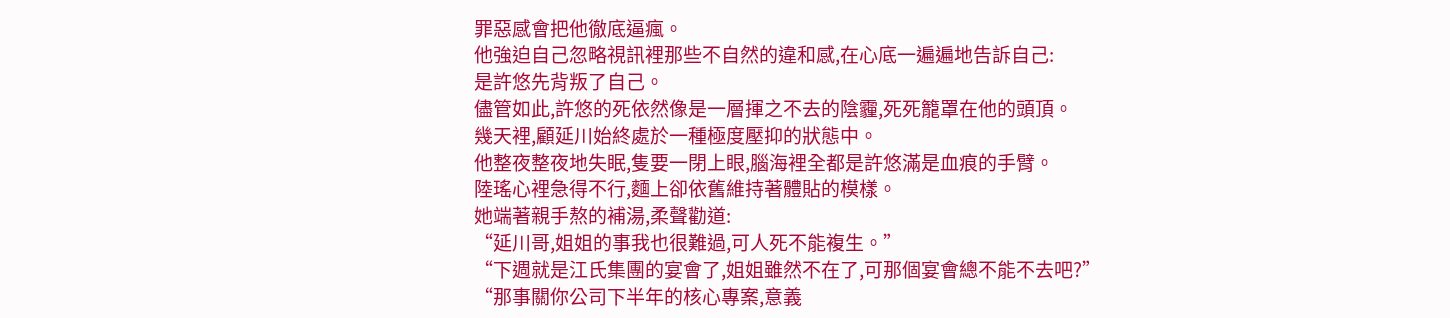罪惡感會把他徹底逼瘋。
他強迫自己忽略視訊裡那些不自然的違和感,在心底一遍遍地告訴自己:
是許悠先背叛了自己。
儘管如此,許悠的死依然像是一層揮之不去的陰霾,死死籠罩在他的頭頂。
幾天裡,顧延川始終處於一種極度壓抑的狀態中。
他整夜整夜地失眠,隻要一閉上眼,腦海裡全都是許悠滿是血痕的手臂。
陸瑤心裡急得不行,麵上卻依舊維持著體貼的模樣。
她端著親手熬的補湯,柔聲勸道:
“延川哥,姐姐的事我也很難過,可人死不能複生。”
“下週就是江氏集團的宴會了,姐姐雖然不在了,可那個宴會總不能不去吧?”
“那事關你公司下半年的核心專案,意義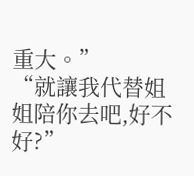重大。”
“就讓我代替姐姐陪你去吧,好不好?”